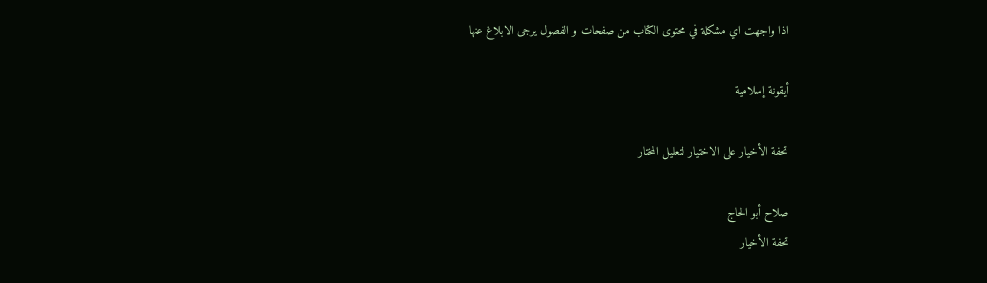اذا واجهت اي مشكلة في محتوى الكتاب من صفحات و الفصول يرجى الابلاغ عنها

أيقونة إسلامية

تحفة الأخيار على الاختيار لتعليل المختار

صلاح أبو الحاج
تحفة الأخيار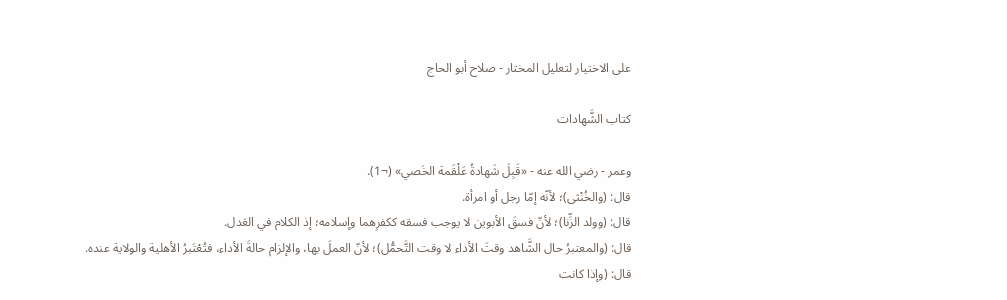على الاختيار لتعليل المختار - صلاح أبو الحاج

كتاب الشَّهادات

وعمر - رضي الله عنه - «قَبِلَ شَهادةُ عَلْقَمة الخَصي» (¬1).
قال: (والخُنْثى)؛ لأنّه إمّا رجل أو امرأة.
قال: (وولد الزِّنا)؛ لأنّ فسقَ الأبوين لا يوجب فسقه ككفرِهما وإسلامه؛ إذ الكلام في العَدل.
قال: (والمعتبرُ حال الشَّاهد وقتَ الأداء لا وقت التَّحمُّل)؛ لأنّ العملَ بها، والإلزام حالةَ الأداء، فتُعْتَبرُ الأهلية والولاية عنده.
قال: (وإذا كانت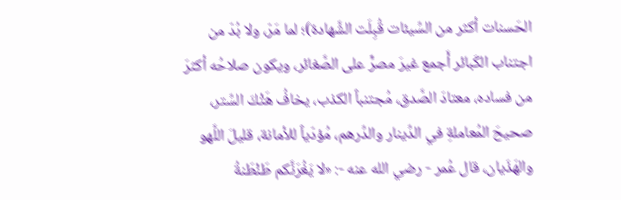الحَسنات أكثر من السِّيئات قُبِلَت الشَّهادة)؛ لما مَرّ، ولا بُدّ من اجتناب الكَبائر أَجمع غيرَ مصرٍّ على الصَّغائر، ويكون صلاحُه أكثرَ من فساده، معتادَ الصَّدق، مُجتنباً الكذب، يخافُ هَتْكَ السِّتر، صحيحَ المُعاملةِ في الدِّينار والدِّرهم، مُؤدّياً للأمانة، قليلَ اللَّهو والهَذَيان، قال عُمر - رضي الله عنه -: «لا يَغُرَنَّكم طَنْطَنةُ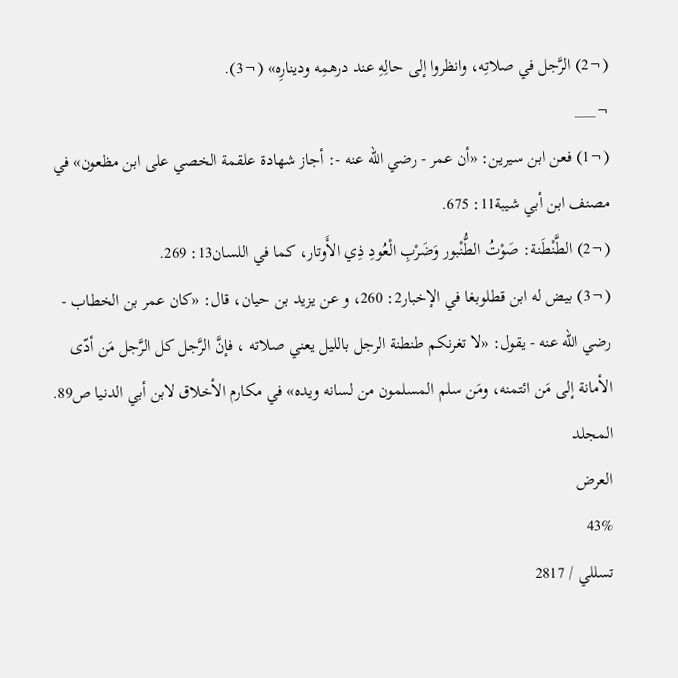(¬2) الرَّجل في صلاتِه، وانظروا إلى حالِهِ عند درهمِه ودينارِه» (¬3).
¬___
(¬1) فعن ابن سيرين: «أن عمر - رضي الله عنه -: أجاز شهادة علقمة الخصي على ابن مظعون» في مصنف ابن أبي شيبة11: 675.
(¬2) الطَّنْطَنة: صَوْتُ الطُّنْبور وَضَرْبِ الْعُودِ ذِي الأَوتار، كما في اللسان13: 269.
(¬3) بيض له ابن قطلوبغا في الإخبار2: 260، و عن يزيد بن حيان، قال: «كان عمر بن الخطاب - رضي الله عنه - يقول: «لا تغرنكم طنطنة الرجل بالليل يعني صلاته ، فإنَّ الرَّجل كل الرَّجل مَن أدّى الأمانة إلى مَن ائتمنه، ومَن سلم المسلمون من لسانه ويده» في مكارم الأخلاق لابن أبي الدنيا ص89.
المجلد
العرض
43%
تسللي / 2817